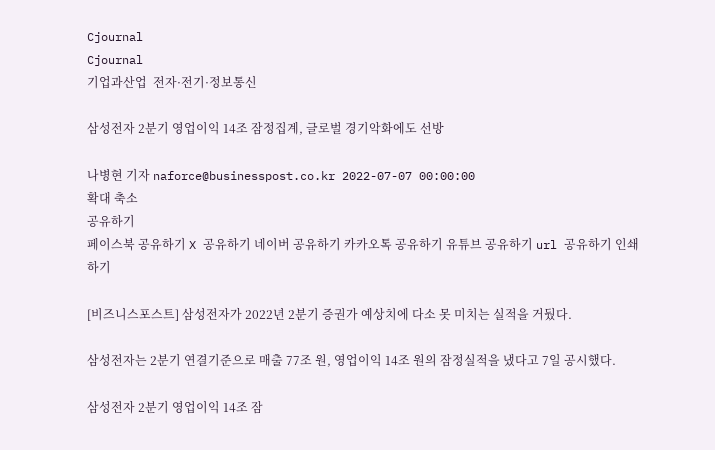Cjournal
Cjournal
기업과산업  전자·전기·정보통신

삼성전자 2분기 영업이익 14조 잠정집계, 글로벌 경기악화에도 선방

나병현 기자 naforce@businesspost.co.kr 2022-07-07 00:00:00
확대 축소
공유하기
페이스북 공유하기 X 공유하기 네이버 공유하기 카카오톡 공유하기 유튜브 공유하기 url 공유하기 인쇄하기

[비즈니스포스트] 삼성전자가 2022년 2분기 증권가 예상치에 다소 못 미치는 실적을 거뒀다.

삼성전자는 2분기 연결기준으로 매출 77조 원, 영업이익 14조 원의 잠정실적을 냈다고 7일 공시했다.

삼성전자 2분기 영업이익 14조 잠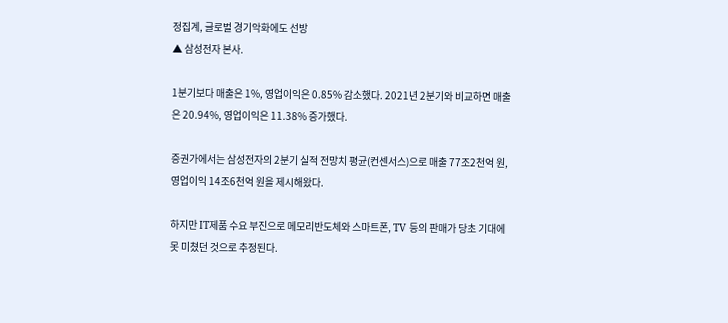정집계, 글로벌 경기악화에도 선방
▲ 삼성전자 본사.

1분기보다 매출은 1%, 영업이익은 0.85% 감소했다. 2021년 2분기와 비교하면 매출은 20.94%, 영업이익은 11.38% 증가했다.

증권가에서는 삼성전자의 2분기 실적 전망치 평균(컨센서스)으로 매출 77조2천억 원, 영업이익 14조6천억 원을 제시해왔다.

하지만 IT제품 수요 부진으로 메모리반도체와 스마트폰, TV 등의 판매가 당초 기대에 못 미쳤던 것으로 추정된다.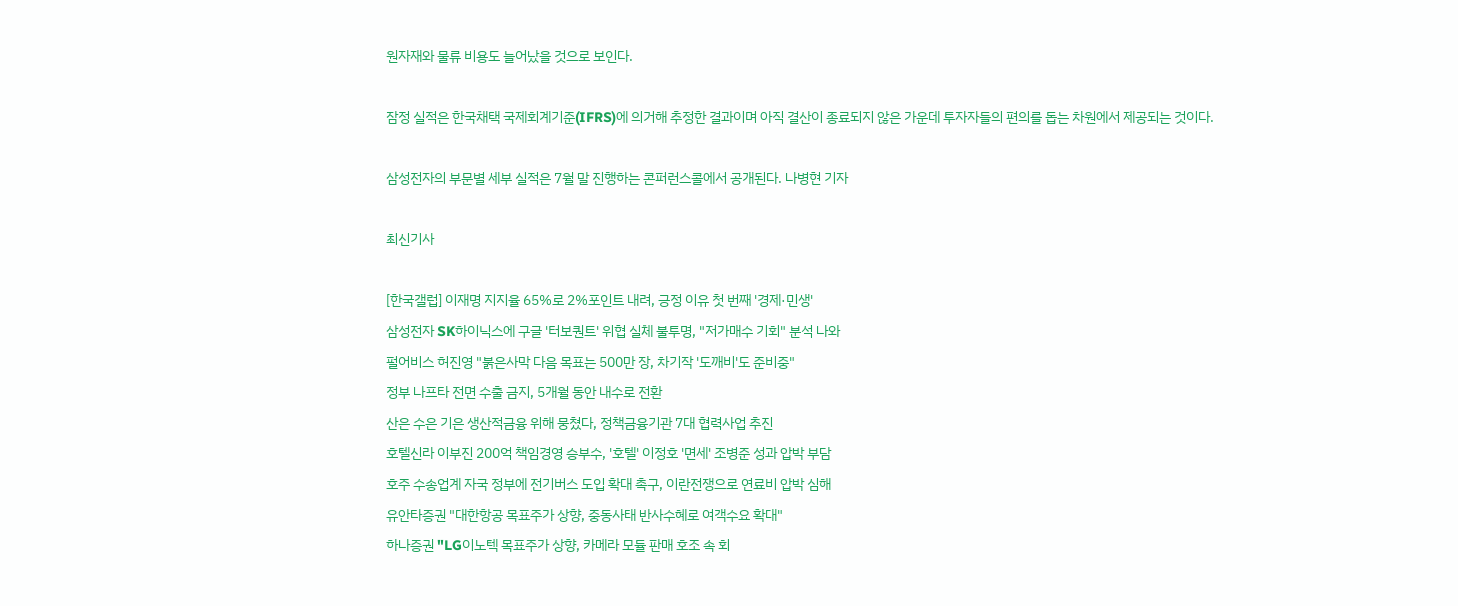원자재와 물류 비용도 늘어났을 것으로 보인다.

잠정 실적은 한국채택 국제회계기준(IFRS)에 의거해 추정한 결과이며 아직 결산이 종료되지 않은 가운데 투자자들의 편의를 돕는 차원에서 제공되는 것이다.

삼성전자의 부문별 세부 실적은 7월 말 진행하는 콘퍼런스콜에서 공개된다. 나병현 기자

최신기사

[한국갤럽] 이재명 지지율 65%로 2%포인트 내려, 긍정 이유 첫 번째 '경제·민생'
삼성전자 SK하이닉스에 구글 '터보퀀트' 위협 실체 불투명, "저가매수 기회" 분석 나와
펄어비스 허진영 "붉은사막 다음 목표는 500만 장, 차기작 '도깨비'도 준비중"
정부 나프타 전면 수출 금지, 5개월 동안 내수로 전환
산은 수은 기은 생산적금융 위해 뭉쳤다, 정책금융기관 7대 협력사업 추진
호텔신라 이부진 200억 책임경영 승부수, '호텔' 이정호 '면세' 조병준 성과 압박 부담
호주 수송업계 자국 정부에 전기버스 도입 확대 촉구, 이란전쟁으로 연료비 압박 심해
유안타증권 "대한항공 목표주가 상향, 중동사태 반사수혜로 여객수요 확대"
하나증권 "LG이노텍 목표주가 상향, 카메라 모듈 판매 호조 속 회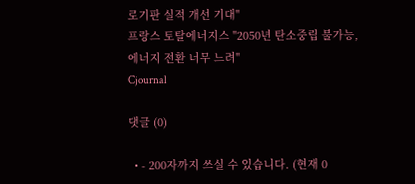로기판 실적 개선 기대"
프랑스 토탈에너지스 "2050년 탄소중립 불가능, 에너지 전환 너무 느려"
Cjournal

댓글 (0)

  • - 200자까지 쓰실 수 있습니다. (현재 0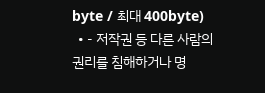byte / 최대 400byte)
  • - 저작권 등 다른 사람의 권리를 침해하거나 명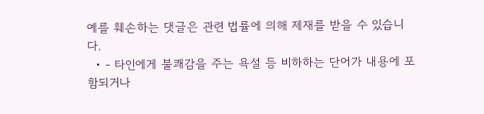예를 훼손하는 댓글은 관련 법률에 의해 제재를 받을 수 있습니다.
  • - 타인에게 불쾌감을 주는 욕설 등 비하하는 단어가 내용에 포함되거나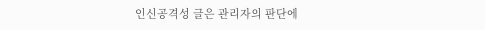인신공격성 글은 관리자의 판단에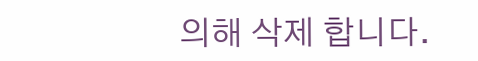의해 삭제 합니다.